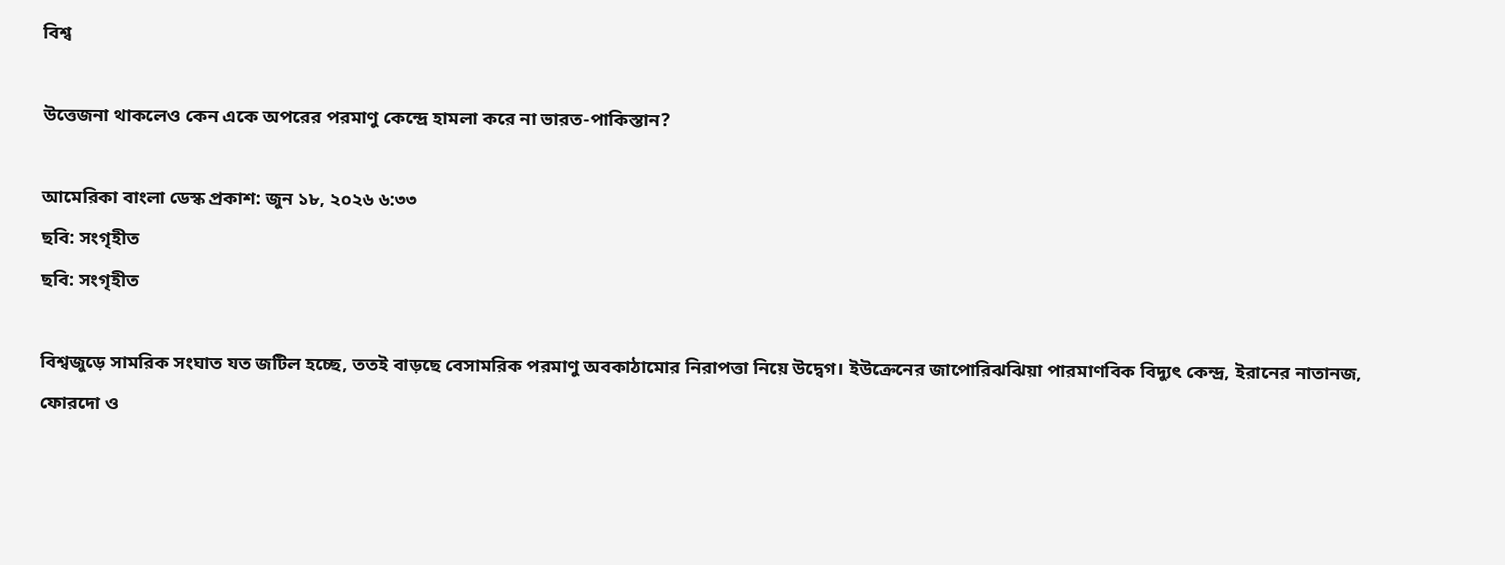বিশ্ব

উত্তেজনা থাকলেও কেন একে অপরের পরমাণু কেন্দ্রে হামলা করে না ভারত-পাকিস্তান?

আমেরিকা বাংলা ডেস্ক প্রকাশ: জুন ১৮, ২০২৬ ৬:৩৩
ছবি: সংগৃহীত
ছবি: সংগৃহীত

বিশ্বজুড়ে সামরিক সংঘাত যত জটিল হচ্ছে, ততই বাড়ছে বেসামরিক পরমাণু অবকাঠামোর নিরাপত্তা নিয়ে উদ্বেগ। ইউক্রেনের জাপোরিঝঝিয়া পারমাণবিক বিদ্যুৎ কেন্দ্র, ইরানের নাতানজ, ফোরদো ও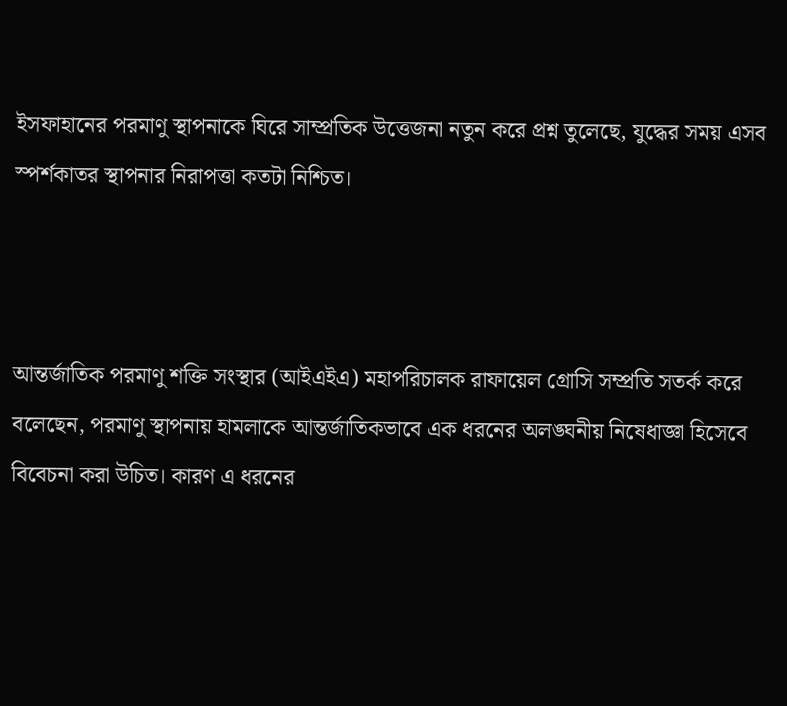ইসফাহানের পরমাণু স্থাপনাকে ঘিরে সাম্প্রতিক উত্তেজনা নতুন করে প্রশ্ন তুলেছে, যুদ্ধের সময় এসব স্পর্শকাতর স্থাপনার নিরাপত্তা কতটা নিশ্চিত।



আন্তর্জাতিক পরমাণু শক্তি সংস্থার (আইএইএ) মহাপরিচালক রাফায়েল গ্রোসি সম্প্রতি সতর্ক করে বলেছেন, পরমাণু স্থাপনায় হামলাকে আন্তর্জাতিকভাবে এক ধরনের অলঙ্ঘনীয় নিষেধাজ্ঞা হিসেবে বিবেচনা করা উচিত। কারণ এ ধরনের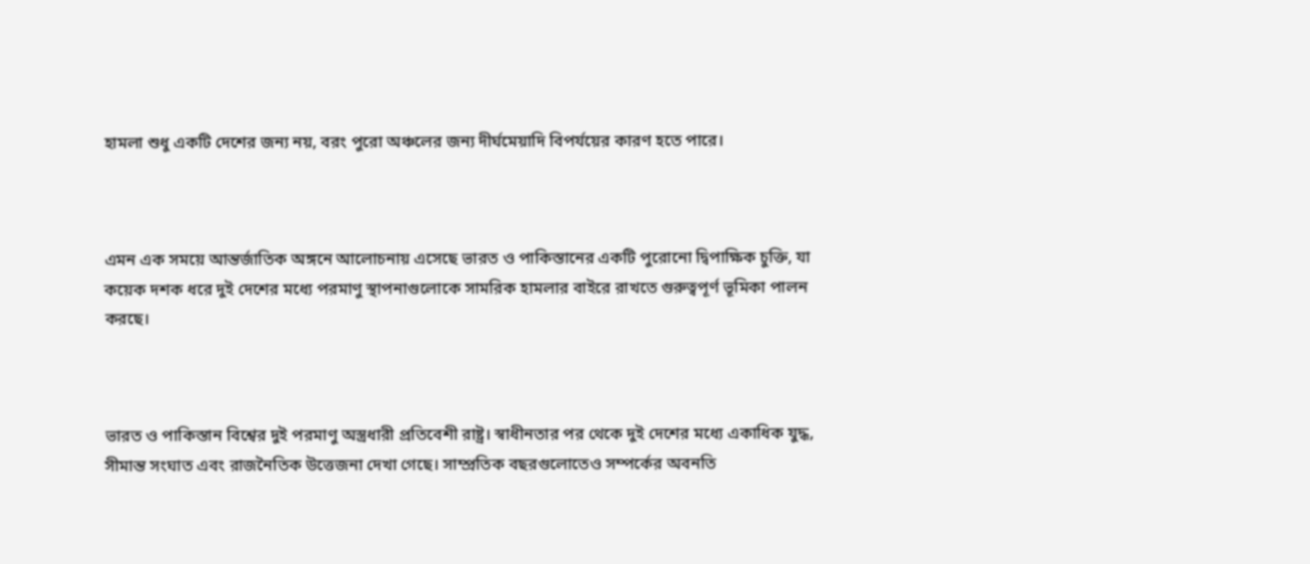হামলা শুধু একটি দেশের জন্য নয়, বরং পুরো অঞ্চলের জন্য দীর্ঘমেয়াদি বিপর্যয়ের কারণ হতে পারে।



এমন এক সময়ে আন্তর্জাতিক অঙ্গনে আলোচনায় এসেছে ভারত ও পাকিস্তানের একটি পুরোনো দ্বিপাক্ষিক চুক্তি, যা কয়েক দশক ধরে দুই দেশের মধ্যে পরমাণু স্থাপনাগুলোকে সামরিক হামলার বাইরে রাখতে গুরুত্বপূর্ণ ভূমিকা পালন করছে।



ভারত ও পাকিস্তান বিশ্বের দুই পরমাণু অস্ত্রধারী প্রতিবেশী রাষ্ট্র। স্বাধীনতার পর থেকে দুই দেশের মধ্যে একাধিক যুদ্ধ, সীমান্ত সংঘাত এবং রাজনৈতিক উত্তেজনা দেখা গেছে। সাম্প্রতিক বছরগুলোতেও সম্পর্কের অবনতি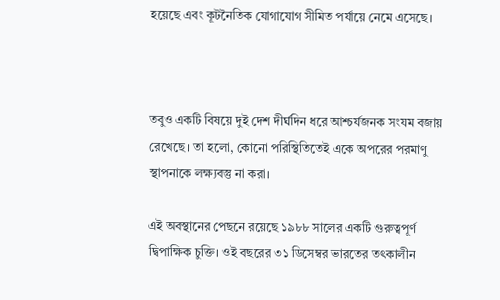হয়েছে এবং কূটনৈতিক যোগাযোগ সীমিত পর্যায়ে নেমে এসেছে।



তবুও একটি বিষয়ে দুই দেশ দীর্ঘদিন ধরে আশ্চর্যজনক সংযম বজায় রেখেছে। তা হলো, কোনো পরিস্থিতিতেই একে অপরের পরমাণু স্থাপনাকে লক্ষ্যবস্তু না করা।

এই অবস্থানের পেছনে রয়েছে ১৯৮৮ সালের একটি গুরুত্বপূর্ণ দ্বিপাক্ষিক চুক্তি। ওই বছরের ৩১ ডিসেম্বর ভারতের তৎকালীন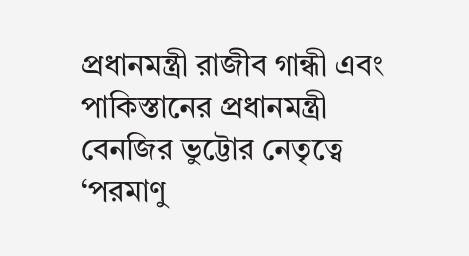প্রধানমন্ত্রী রাজীব গান্ধী এবং পাকিস্তানের প্রধানমন্ত্রী বেনজির ভুট্টোর নেতৃত্বে ‘পরমাণু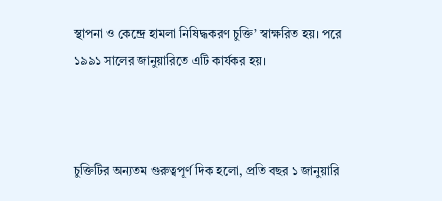স্থাপনা ও কেন্দ্রে হামলা নিষিদ্ধকরণ চুক্তি’ স্বাক্ষরিত হয়। পরে ১৯৯১ সালের জানুয়ারিতে এটি কার্যকর হয়।



চুক্তিটির অন্যতম গুরুত্বপূর্ণ দিক হলো, প্রতি বছর ১ জানুয়ারি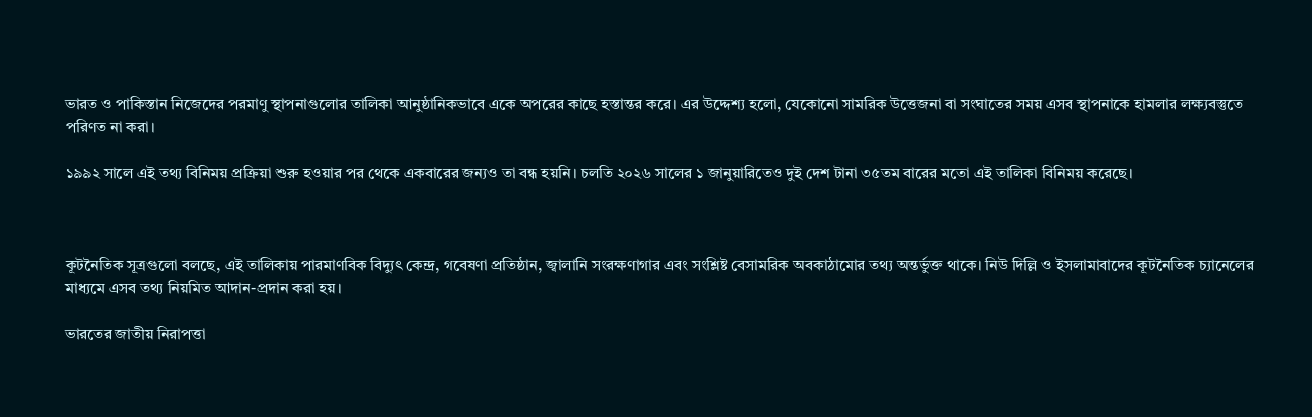ভারত ও পাকিস্তান নিজেদের পরমাণু স্থাপনাগুলোর তালিকা আনুষ্ঠানিকভাবে একে অপরের কাছে হস্তান্তর করে। এর উদ্দেশ্য হলো, যেকোনো সামরিক উত্তেজনা বা সংঘাতের সময় এসব স্থাপনাকে হামলার লক্ষ্যবস্তুতে পরিণত না করা।

১৯৯২ সালে এই তথ্য বিনিময় প্রক্রিয়া শুরু হওয়ার পর থেকে একবারের জন্যও তা বন্ধ হয়নি। চলতি ২০২৬ সালের ১ জানুয়ারিতেও দুই দেশ টানা ৩৫তম বারের মতো এই তালিকা বিনিময় করেছে।



কূটনৈতিক সূত্রগুলো বলছে, এই তালিকায় পারমাণবিক বিদ্যুৎ কেন্দ্র, গবেষণা প্রতিষ্ঠান, জ্বালানি সংরক্ষণাগার এবং সংশ্লিষ্ট বেসামরিক অবকাঠামোর তথ্য অন্তর্ভুক্ত থাকে। নিউ দিল্লি ও ইসলামাবাদের কূটনৈতিক চ্যানেলের মাধ্যমে এসব তথ্য নিয়মিত আদান-প্রদান করা হয়।

ভারতের জাতীয় নিরাপত্তা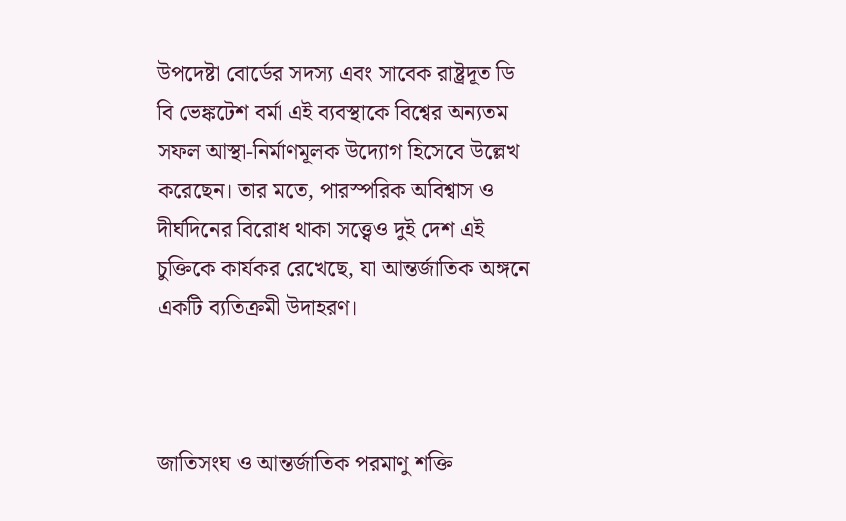উপদেষ্টা বোর্ডের সদস্য এবং সাবেক রাষ্ট্রদূত ডি বি ভেঙ্কটেশ বর্মা এই ব্যবস্থাকে বিশ্বের অন্যতম সফল আস্থা-নির্মাণমূলক উদ্যোগ হিসেবে উল্লেখ করেছেন। তার মতে, পারস্পরিক অবিশ্বাস ও দীর্ঘদিনের বিরোধ থাকা সত্ত্বেও দুই দেশ এই চুক্তিকে কার্যকর রেখেছে, যা আন্তর্জাতিক অঙ্গনে একটি ব্যতিক্রমী উদাহরণ।



জাতিসংঘ ও আন্তর্জাতিক পরমাণু শক্তি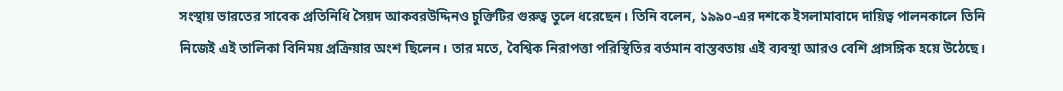সংস্থায় ভারতের সাবেক প্রতিনিধি সৈয়দ আকবরউদ্দিনও চুক্তিটির গুরুত্ব তুলে ধরেছেন। তিনি বলেন, ১৯৯০-এর দশকে ইসলামাবাদে দায়িত্ব পালনকালে তিনি নিজেই এই তালিকা বিনিময় প্রক্রিয়ার অংশ ছিলেন। তার মতে, বৈশ্বিক নিরাপত্তা পরিস্থিতির বর্তমান বাস্তবতায় এই ব্যবস্থা আরও বেশি প্রাসঙ্গিক হয়ে উঠেছে।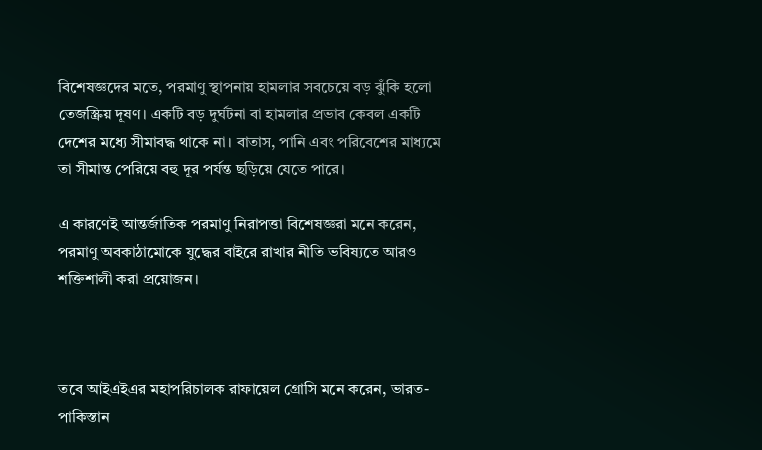বিশেষজ্ঞদের মতে, পরমাণু স্থাপনায় হামলার সবচেয়ে বড় ঝুঁকি হলো তেজস্ক্রিয় দূষণ। একটি বড় দুর্ঘটনা বা হামলার প্রভাব কেবল একটি দেশের মধ্যে সীমাবদ্ধ থাকে না। বাতাস, পানি এবং পরিবেশের মাধ্যমে তা সীমান্ত পেরিয়ে বহু দূর পর্যন্ত ছড়িয়ে যেতে পারে।

এ কারণেই আন্তর্জাতিক পরমাণু নিরাপত্তা বিশেষজ্ঞরা মনে করেন, পরমাণু অবকাঠামোকে যুদ্ধের বাইরে রাখার নীতি ভবিষ্যতে আরও শক্তিশালী করা প্রয়োজন।



তবে আইএইএর মহাপরিচালক রাফায়েল গ্রোসি মনে করেন, ভারত-পাকিস্তান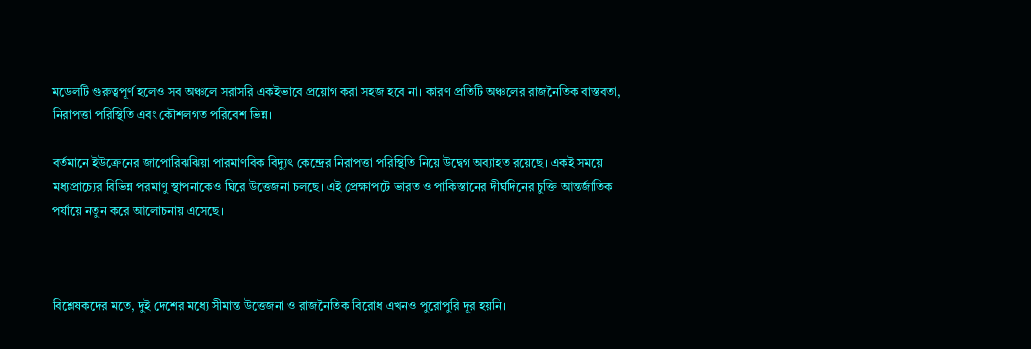মডেলটি গুরুত্বপূর্ণ হলেও সব অঞ্চলে সরাসরি একইভাবে প্রয়োগ করা সহজ হবে না। কারণ প্রতিটি অঞ্চলের রাজনৈতিক বাস্তবতা, নিরাপত্তা পরিস্থিতি এবং কৌশলগত পরিবেশ ভিন্ন।

বর্তমানে ইউক্রেনের জাপোরিঝঝিয়া পারমাণবিক বিদ্যুৎ কেন্দ্রের নিরাপত্তা পরিস্থিতি নিয়ে উদ্বেগ অব্যাহত রয়েছে। একই সময়ে মধ্যপ্রাচ্যের বিভিন্ন পরমাণু স্থাপনাকেও ঘিরে উত্তেজনা চলছে। এই প্রেক্ষাপটে ভারত ও পাকিস্তানের দীর্ঘদিনের চুক্তি আন্তর্জাতিক পর্যায়ে নতুন করে আলোচনায় এসেছে।



বিশ্লেষকদের মতে, দুই দেশের মধ্যে সীমান্ত উত্তেজনা ও রাজনৈতিক বিরোধ এখনও পুরোপুরি দূর হয়নি।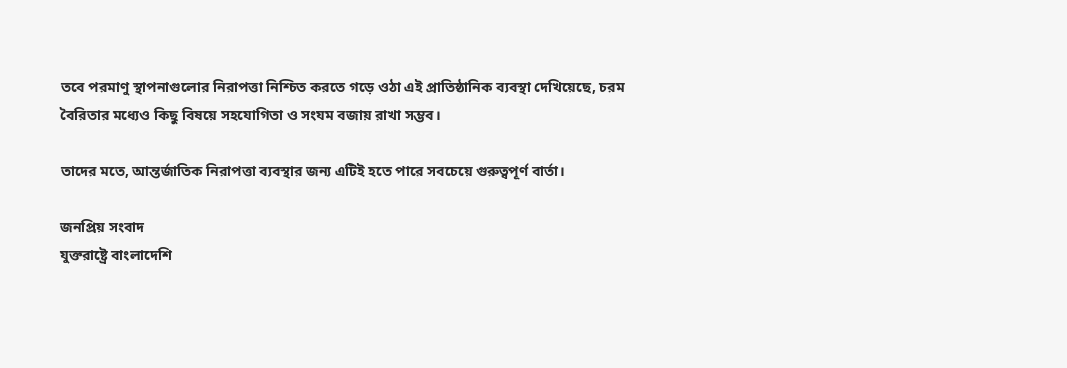তবে পরমাণু স্থাপনাগুলোর নিরাপত্তা নিশ্চিত করতে গড়ে ওঠা এই প্রাতিষ্ঠানিক ব্যবস্থা দেখিয়েছে, চরম বৈরিতার মধ্যেও কিছু বিষয়ে সহযোগিতা ও সংযম বজায় রাখা সম্ভব।

তাদের মতে, আন্তর্জাতিক নিরাপত্তা ব্যবস্থার জন্য এটিই হতে পারে সবচেয়ে গুরুত্বপূর্ণ বার্তা।

জনপ্রিয় সংবাদ
যুক্তরাষ্ট্রে বাংলাদেশি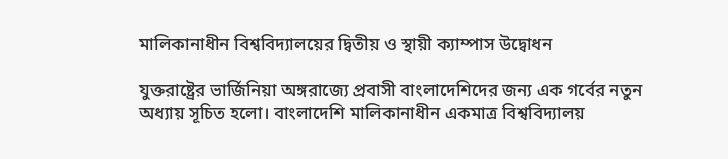মালিকানাধীন বিশ্ববিদ্যালয়ের দ্বিতীয় ও স্থায়ী ক্যাম্পাস উদ্বোধন

যুক্তরাষ্ট্রের ভার্জিনিয়া অঙ্গরাজ্যে প্রবাসী বাংলাদেশিদের জন্য এক গর্বের নতুন অধ্যায় সূচিত হলো। বাংলাদেশি মালিকানাধীন একমাত্র বিশ্ববিদ্যালয়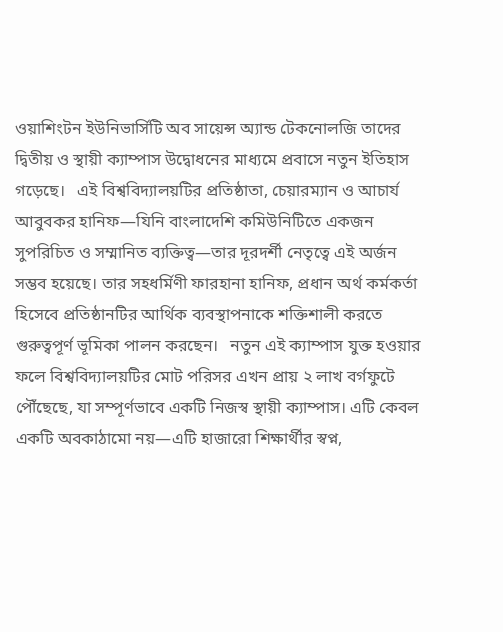ওয়াশিংটন ইউনিভার্সিটি অব সায়েন্স অ্যান্ড টেকনোলজি তাদের দ্বিতীয় ও স্থায়ী ক্যাম্পাস উদ্বোধনের মাধ্যমে প্রবাসে নতুন ইতিহাস গড়েছে।   এই বিশ্ববিদ্যালয়টির প্রতিষ্ঠাতা, চেয়ারম্যান ও আচার্য আবুবকর হানিফ—যিনি বাংলাদেশি কমিউনিটিতে একজন সুপরিচিত ও সম্মানিত ব্যক্তিত্ব—তার দূরদর্শী নেতৃত্বে এই অর্জন সম্ভব হয়েছে। তার সহধর্মিণী ফারহানা হানিফ, প্রধান অর্থ কর্মকর্তা হিসেবে প্রতিষ্ঠানটির আর্থিক ব্যবস্থাপনাকে শক্তিশালী করতে গুরুত্বপূর্ণ ভূমিকা পালন করছেন।   নতুন এই ক্যাম্পাস যুক্ত হওয়ার ফলে বিশ্ববিদ্যালয়টির মোট পরিসর এখন প্রায় ২ লাখ বর্গফুটে পৌঁছেছে, যা সম্পূর্ণভাবে একটি নিজস্ব স্থায়ী ক্যাম্পাস। এটি কেবল একটি অবকাঠামো নয়—এটি হাজারো শিক্ষার্থীর স্বপ্ন,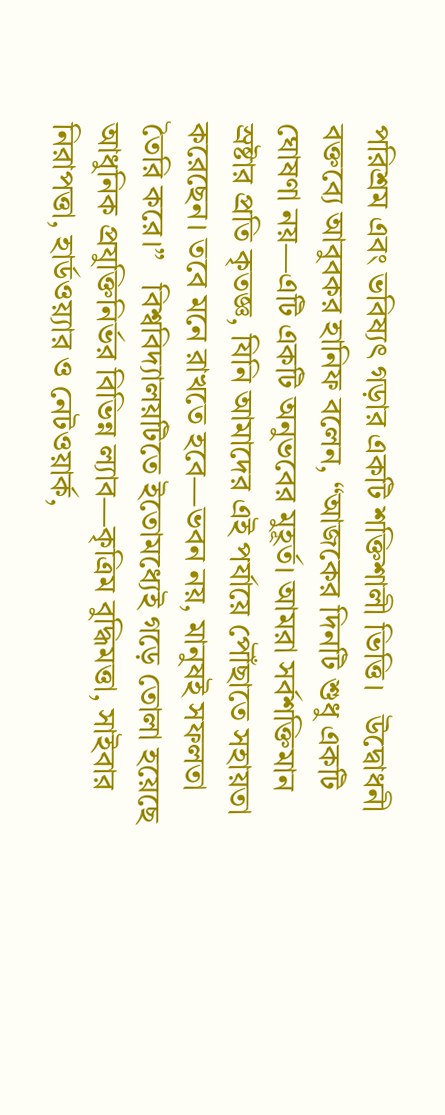পরিশ্রম এবং ভবিষ্যৎ গড়ার একটি শক্তিশালী ভিত্তি।   উদ্বোধনী বক্তব্যে আবুবকর হানিফ বলেন, “আজকের দিনটি শুধু একটি ঘোষণা নয়—এটি একটি অনুভবের মুহূর্ত। আমরা সর্বশক্তিমান স্রষ্টার প্রতি কৃতজ্ঞ, যিনি আমাদের এই পর্যায়ে পৌঁছাতে সহায়তা করেছেন। তবে মনে রাখতে হবে—ভবন নয়, মানুষই সফলতা তৈরি করে।”   বিশ্ববিদ্যালয়টিতে ইতোমধ্যেই গড়ে তোলা হয়েছে আধুনিক প্রযুক্তিনির্ভর বিভিন্ন ল্যাব—কৃত্রিম বুদ্ধিমত্তা, সাইবার নিরাপত্তা, হার্ডওয়্যার ও নেটওয়ার্ক,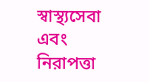স্বাস্থ্যসেবা এবং নিরাপত্তা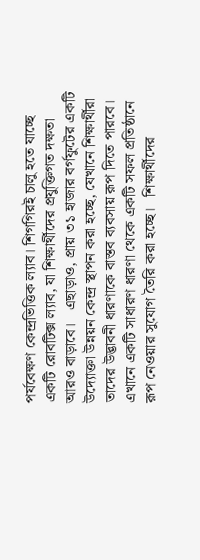পর্যবেক্ষণ কেন্দ্রভিত্তিক ল্যাব। শিগগিরই চালু হতে যাচ্ছে একটি রোবটিক্স ল্যাব, যা শিক্ষার্থীদের প্রযুক্তিগত দক্ষতা আরও বাড়াবে।   এছাড়াও, প্রায় ৩১ হাজার বর্গফুটের একটি উদ্যোক্তা উন্নয়ন কেন্দ্র স্থাপন করা হচ্ছে, যেখানে শিক্ষার্থীরা তাদের উদ্ভাবনী ধারণাকে বাস্তব ব্যবসায় রূপ দিতে পারবে। এখানে একটি সাধারণ ধারণা থেকে একটি সফল প্রতিষ্ঠানে রূপ নেওয়ার সুযোগ তৈরি করা হচ্ছে।   শিক্ষার্থীদের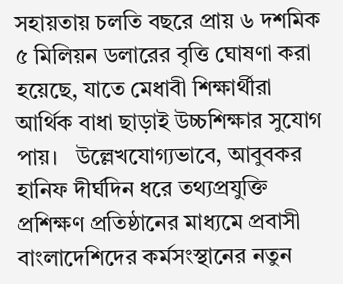সহায়তায় চলতি বছরে প্রায় ৬ দশমিক ৫ মিলিয়ন ডলারের বৃত্তি ঘোষণা করা হয়েছে, যাতে মেধাবী শিক্ষার্থীরা আর্থিক বাধা ছাড়াই উচ্চশিক্ষার সুযোগ পায়।   উল্লেখযোগ্যভাবে, আবুবকর হানিফ দীর্ঘদিন ধরে তথ্যপ্রযুক্তি প্রশিক্ষণ প্রতিষ্ঠানের মাধ্যমে প্রবাসী বাংলাদেশিদের কর্মসংস্থানের নতুন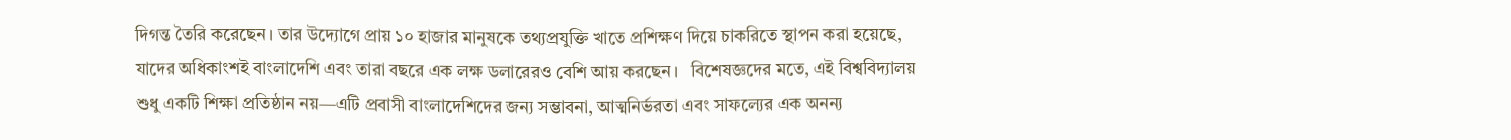দিগন্ত তৈরি করেছেন। তার উদ্যোগে প্রায় ১০ হাজার মানুষকে তথ্যপ্রযুক্তি খাতে প্রশিক্ষণ দিয়ে চাকরিতে স্থাপন করা হয়েছে, যাদের অধিকাংশই বাংলাদেশি এবং তারা বছরে এক লক্ষ ডলারেরও বেশি আয় করছেন।   বিশেষজ্ঞদের মতে, এই বিশ্ববিদ্যালয় শুধু একটি শিক্ষা প্রতিষ্ঠান নয়—এটি প্রবাসী বাংলাদেশিদের জন্য সম্ভাবনা, আত্মনির্ভরতা এবং সাফল্যের এক অনন্য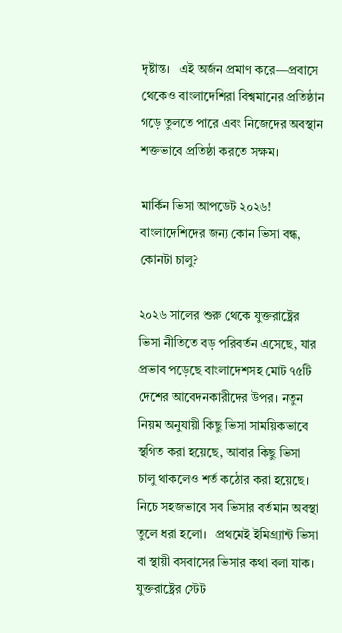দৃষ্টান্ত।   এই অর্জন প্রমাণ করে—প্রবাসে থেকেও বাংলাদেশিরা বিশ্বমানের প্রতিষ্ঠান গড়ে তুলতে পারে এবং নিজেদের অবস্থান শক্তভাবে প্রতিষ্ঠা করতে সক্ষম।

মার্কিন ভিসা আপডেট ২০২৬! বাংলাদেশিদের জন্য কোন ভিসা বন্ধ, কোনটা চালু?

২০২৬ সালের শুরু থেকে যুক্তরাষ্ট্রের ভিসা নীতিতে বড় পরিবর্তন এসেছে, যার প্রভাব পড়েছে বাংলাদেশসহ মোট ৭৫টি দেশের আবেদনকারীদের উপর। নতুন নিয়ম অনুযায়ী কিছু ভিসা সাময়িকভাবে স্থগিত করা হয়েছে, আবার কিছু ভিসা চালু থাকলেও শর্ত কঠোর করা হয়েছে। নিচে সহজভাবে সব ভিসার বর্তমান অবস্থা তুলে ধরা হলো।   প্রথমেই ইমিগ্র্যান্ট ভিসা বা স্থায়ী বসবাসের ভিসার কথা বলা যাক। যুক্তরাষ্ট্রের স্টেট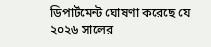ডিপার্টমেন্ট ঘোষণা করেছে যে ২০২৬ সালের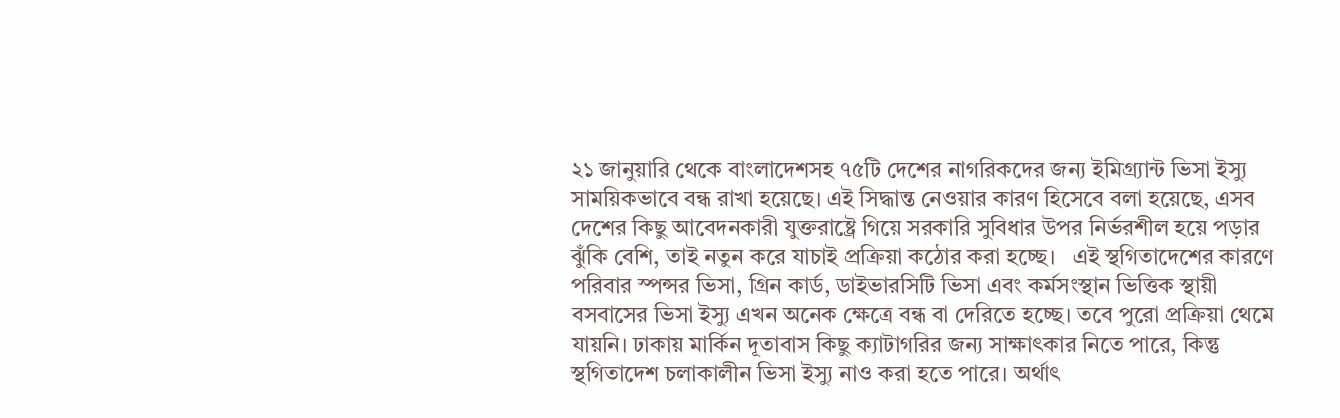২১ জানুয়ারি থেকে বাংলাদেশসহ ৭৫টি দেশের নাগরিকদের জন্য ইমিগ্র্যান্ট ভিসা ইস্যু সাময়িকভাবে বন্ধ রাখা হয়েছে। এই সিদ্ধান্ত নেওয়ার কারণ হিসেবে বলা হয়েছে, এসব দেশের কিছু আবেদনকারী যুক্তরাষ্ট্রে গিয়ে সরকারি সুবিধার উপর নির্ভরশীল হয়ে পড়ার ঝুঁকি বেশি, তাই নতুন করে যাচাই প্রক্রিয়া কঠোর করা হচ্ছে।   এই স্থগিতাদেশের কারণে পরিবার স্পন্সর ভিসা, গ্রিন কার্ড, ডাইভারসিটি ভিসা এবং কর্মসংস্থান ভিত্তিক স্থায়ী বসবাসের ভিসা ইস্যু এখন অনেক ক্ষেত্রে বন্ধ বা দেরিতে হচ্ছে। তবে পুরো প্রক্রিয়া থেমে যায়নি। ঢাকায় মার্কিন দূতাবাস কিছু ক্যাটাগরির জন্য সাক্ষাৎকার নিতে পারে, কিন্তু স্থগিতাদেশ চলাকালীন ভিসা ইস্যু নাও করা হতে পারে। অর্থাৎ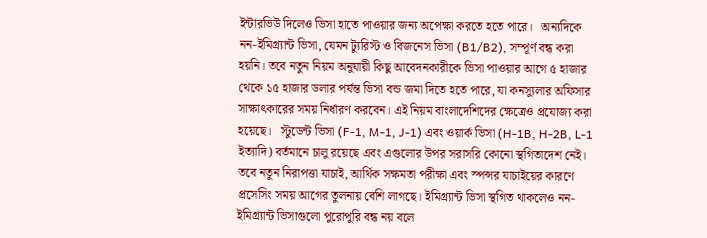ইন্টারভিউ দিলেও ভিসা হাতে পাওয়ার জন্য অপেক্ষা করতে হতে পারে।   অন্যদিকে নন-ইমিগ্র্যান্ট ভিসা, যেমন ট্যুরিস্ট ও বিজনেস ভিসা (B1/B2), সম্পূর্ণ বন্ধ করা হয়নি। তবে নতুন নিয়ম অনুযায়ী কিছু আবেদনকারীকে ভিসা পাওয়ার আগে ৫ হাজার থেকে ১৫ হাজার ডলার পর্যন্ত ভিসা বন্ড জমা দিতে হতে পারে, যা কনস্যুলার অফিসার সাক্ষাৎকারের সময় নির্ধারণ করবেন। এই নিয়ম বাংলাদেশিদের ক্ষেত্রেও প্রযোজ্য করা হয়েছে।   স্টুডেন্ট ভিসা (F-1, M-1, J-1) এবং ওয়ার্ক ভিসা (H-1B, H-2B, L-1 ইত্যাদি) বর্তমানে চালু রয়েছে এবং এগুলোর উপর সরাসরি কোনো স্থগিতাদেশ নেই। তবে নতুন নিরাপত্তা যাচাই, আর্থিক সক্ষমতা পরীক্ষা এবং স্পন্সর যাচাইয়ের কারণে প্রসেসিং সময় আগের তুলনায় বেশি লাগছে। ইমিগ্র্যান্ট ভিসা স্থগিত থাকলেও নন-ইমিগ্র্যান্ট ভিসাগুলো পুরোপুরি বন্ধ নয় বলে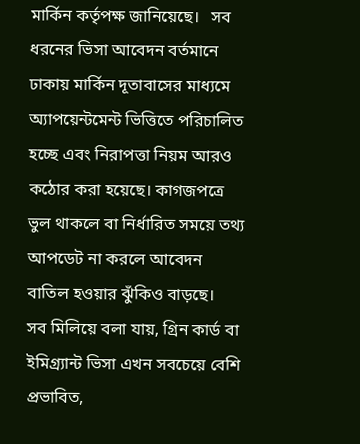মার্কিন কর্তৃপক্ষ জানিয়েছে।   সব ধরনের ভিসা আবেদন বর্তমানে ঢাকায় মার্কিন দূতাবাসের মাধ্যমে অ্যাপয়েন্টমেন্ট ভিত্তিতে পরিচালিত হচ্ছে এবং নিরাপত্তা নিয়ম আরও কঠোর করা হয়েছে। কাগজপত্রে ভুল থাকলে বা নির্ধারিত সময়ে তথ্য আপডেট না করলে আবেদন বাতিল হওয়ার ঝুঁকিও বাড়ছে।   সব মিলিয়ে বলা যায়, গ্রিন কার্ড বা ইমিগ্র্যান্ট ভিসা এখন সবচেয়ে বেশি প্রভাবিত,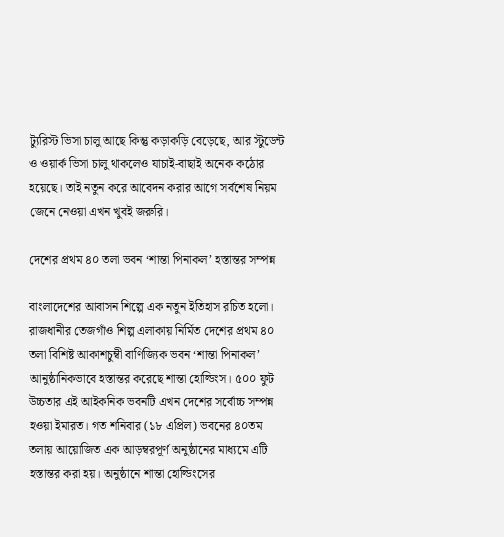ট্যুরিস্ট ভিসা চালু আছে কিন্তু কড়াকড়ি বেড়েছে, আর স্টুডেন্ট ও ওয়ার্ক ভিসা চালু থাকলেও যাচাই-বাছাই অনেক কঠোর হয়েছে। তাই নতুন করে আবেদন করার আগে সর্বশেষ নিয়ম জেনে নেওয়া এখন খুবই জরুরি।

দেশের প্রথম ৪০ তলা ভবন ‘শান্তা পিনাকল’ হস্তান্তর সম্পন্ন

বাংলাদেশের আবাসন শিল্পে এক নতুন ইতিহাস রচিত হলো। রাজধানীর তেজগাঁও শিল্প এলাকায় নির্মিত দেশের প্রথম ৪০ তলা বিশিষ্ট আকাশচুম্বী বাণিজ্যিক ভবন ‘শান্তা পিনাকল’ আনুষ্ঠানিকভাবে হস্তান্তর করেছে শান্তা হোল্ডিংস। ৫০০ ফুট উচ্চতার এই আইকনিক ভবনটি এখন দেশের সর্বোচ্চ সম্পন্ন হওয়া ইমারত। গত শনিবার (১৮ এপ্রিল) ভবনের ৪০তম তলায় আয়োজিত এক আড়ম্বরপূর্ণ অনুষ্ঠানের মাধ্যমে এটি হস্তান্তর করা হয়। অনুষ্ঠানে শান্তা হোল্ডিংসের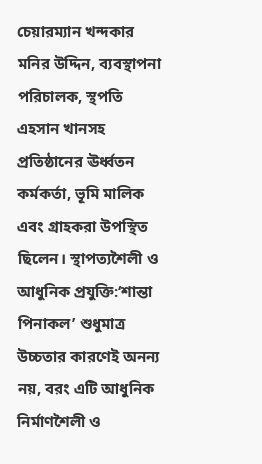চেয়ারম্যান খন্দকার মনির উদ্দিন, ব্যবস্থাপনা পরিচালক, স্থপতি এহসান খানসহ প্রতিষ্ঠানের ঊর্ধ্বতন কর্মকর্তা, ভূমি মালিক এবং গ্রাহকরা উপস্থিত ছিলেন। স্থাপত্যশৈলী ও আধুনিক প্রযুক্তি:‘শান্তা পিনাকল’ শুধুমাত্র উচ্চতার কারণেই অনন্য নয়, বরং এটি আধুনিক নির্মাণশৈলী ও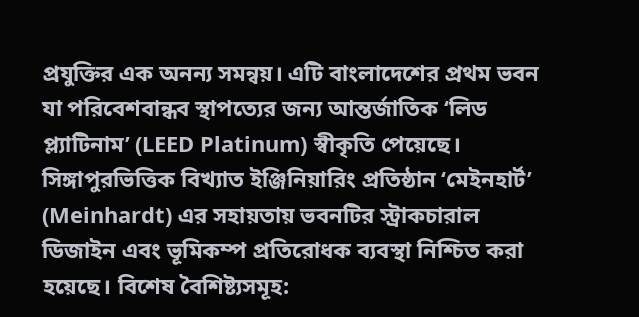প্রযুক্তির এক অনন্য সমন্বয়। এটি বাংলাদেশের প্রথম ভবন যা পরিবেশবান্ধব স্থাপত্যের জন্য আন্তর্জাতিক ‘লিড প্ল্যাটিনাম’ (LEED Platinum) স্বীকৃতি পেয়েছে। সিঙ্গাপুরভিত্তিক বিখ্যাত ইঞ্জিনিয়ারিং প্রতিষ্ঠান ‘মেইনহার্ট’ (Meinhardt) এর সহায়তায় ভবনটির স্ট্রাকচারাল ডিজাইন এবং ভূমিকম্প প্রতিরোধক ব্যবস্থা নিশ্চিত করা হয়েছে। বিশেষ বৈশিষ্ট্যসমূহ: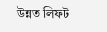উন্নত লিফট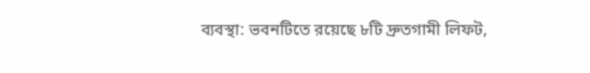ব্যবস্থা: ভবনটিতে রয়েছে ৮টি দ্রুতগামী লিফট,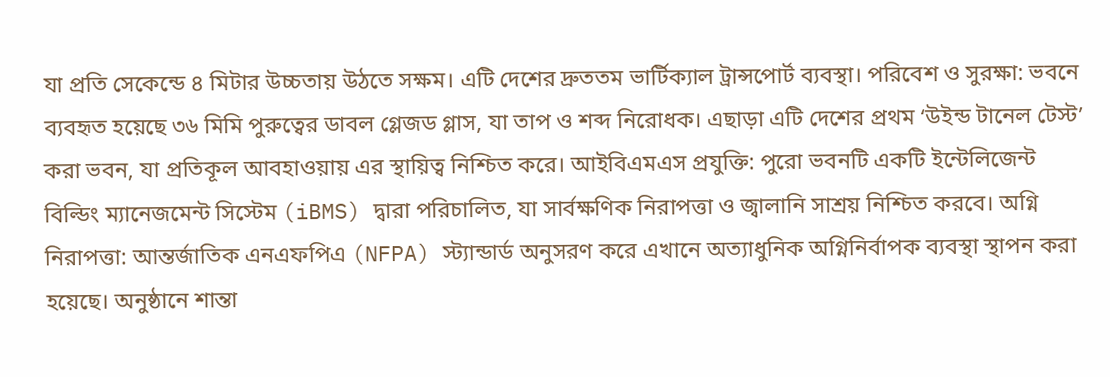যা প্রতি সেকেন্ডে ৪ মিটার উচ্চতায় উঠতে সক্ষম। এটি দেশের দ্রুততম ভার্টিক্যাল ট্রান্সপোর্ট ব্যবস্থা। পরিবেশ ও সুরক্ষা: ভবনে ব্যবহৃত হয়েছে ৩৬ মিমি পুরুত্বের ডাবল গ্লেজড গ্লাস, যা তাপ ও শব্দ নিরোধক। এছাড়া এটি দেশের প্রথম ‘উইন্ড টানেল টেস্ট’ করা ভবন, যা প্রতিকূল আবহাওয়ায় এর স্থায়িত্ব নিশ্চিত করে। আইবিএমএস প্রযুক্তি: পুরো ভবনটি একটি ইন্টেলিজেন্ট বিল্ডিং ম্যানেজমেন্ট সিস্টেম (iBMS) দ্বারা পরিচালিত, যা সার্বক্ষণিক নিরাপত্তা ও জ্বালানি সাশ্রয় নিশ্চিত করবে। অগ্নি নিরাপত্তা: আন্তর্জাতিক এনএফপিএ (NFPA) স্ট্যান্ডার্ড অনুসরণ করে এখানে অত্যাধুনিক অগ্নিনির্বাপক ব্যবস্থা স্থাপন করা হয়েছে। অনুষ্ঠানে শান্তা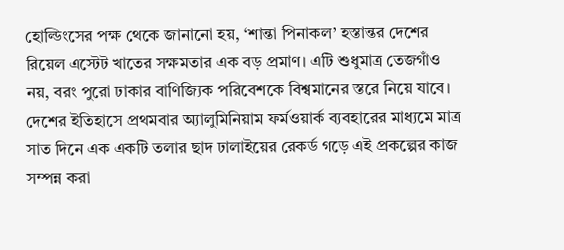হোল্ডিংসের পক্ষ থেকে জানানো হয়, ‘শান্তা পিনাকল’ হস্তান্তর দেশের রিয়েল এস্টেট খাতের সক্ষমতার এক বড় প্রমাণ। এটি শুধুমাত্র তেজগাঁও নয়, বরং পুরো ঢাকার বাণিজ্যিক পরিবেশকে বিশ্বমানের স্তরে নিয়ে যাবে। দেশের ইতিহাসে প্রথমবার অ্যালুমিনিয়াম ফর্মওয়ার্ক ব্যবহারের মাধ্যমে মাত্র সাত দিনে এক একটি তলার ছাদ ঢালাইয়ের রেকর্ড গড়ে এই প্রকল্পের কাজ সম্পন্ন করা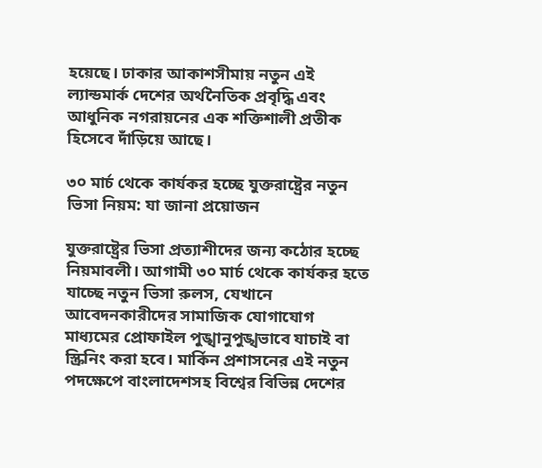হয়েছে। ঢাকার আকাশসীমায় নতুন এই ল্যান্ডমার্ক দেশের অর্থনৈতিক প্রবৃদ্ধি এবং আধুনিক নগরায়নের এক শক্তিশালী প্রতীক হিসেবে দাঁড়িয়ে আছে।

৩০ মার্চ থেকে কার্যকর হচ্ছে যুক্তরাষ্ট্রের নতুন ভিসা নিয়ম: যা জানা প্রয়োজন

যুক্তরাষ্ট্রের ভিসা প্রত্যাশীদের জন্য কঠোর হচ্ছে নিয়মাবলী। আগামী ৩০ মার্চ থেকে কার্যকর হতে যাচ্ছে নতুন ভিসা রুলস, যেখানে আবেদনকারীদের সামাজিক যোগাযোগ মাধ্যমের প্রোফাইল পুঙ্খানুপুঙ্খভাবে যাচাই বা স্ক্রিনিং করা হবে। মার্কিন প্রশাসনের এই নতুন পদক্ষেপে বাংলাদেশসহ বিশ্বের বিভিন্ন দেশের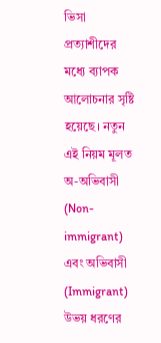ভিসা প্রত্যাশীদের মধ্যে ব্যাপক আলোচনার সৃষ্টি হয়েছে। নতুন এই নিয়ম মূলত অ-অভিবাসী (Non-immigrant) এবং অভিবাসী (Immigrant) উভয় ধরণের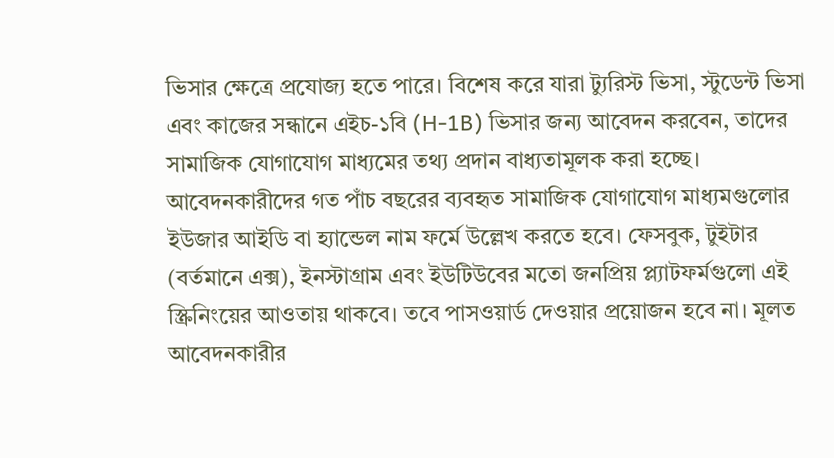ভিসার ক্ষেত্রে প্রযোজ্য হতে পারে। বিশেষ করে যারা ট্যুরিস্ট ভিসা, স্টুডেন্ট ভিসা এবং কাজের সন্ধানে এইচ-১বি (H-1B) ভিসার জন্য আবেদন করবেন, তাদের সামাজিক যোগাযোগ মাধ্যমের তথ্য প্রদান বাধ্যতামূলক করা হচ্ছে। আবেদনকারীদের গত পাঁচ বছরের ব্যবহৃত সামাজিক যোগাযোগ মাধ্যমগুলোর ইউজার আইডি বা হ্যান্ডেল নাম ফর্মে উল্লেখ করতে হবে। ফেসবুক, টুইটার (বর্তমানে এক্স), ইনস্টাগ্রাম এবং ইউটিউবের মতো জনপ্রিয় প্ল্যাটফর্মগুলো এই স্ক্রিনিংয়ের আওতায় থাকবে। তবে পাসওয়ার্ড দেওয়ার প্রয়োজন হবে না। মূলত আবেদনকারীর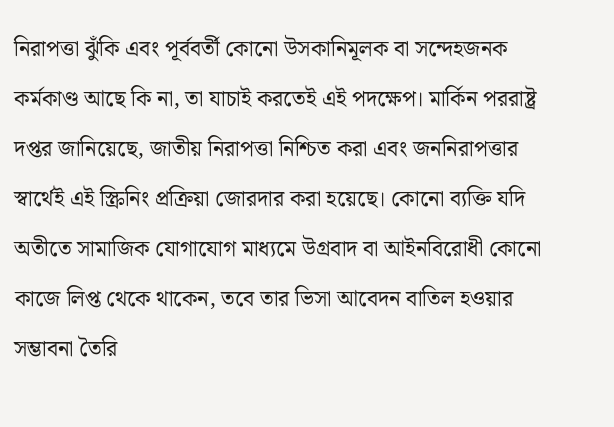নিরাপত্তা ঝুঁকি এবং পূর্ববর্তী কোনো উসকানিমূলক বা সন্দেহজনক কর্মকাণ্ড আছে কি না, তা যাচাই করতেই এই পদক্ষেপ। মার্কিন পররাষ্ট্র দপ্তর জানিয়েছে, জাতীয় নিরাপত্তা নিশ্চিত করা এবং জননিরাপত্তার স্বার্থেই এই স্ক্রিনিং প্রক্রিয়া জোরদার করা হয়েছে। কোনো ব্যক্তি যদি অতীতে সামাজিক যোগাযোগ মাধ্যমে উগ্রবাদ বা আইনবিরোধী কোনো কাজে লিপ্ত থেকে থাকেন, তবে তার ভিসা আবেদন বাতিল হওয়ার সম্ভাবনা তৈরি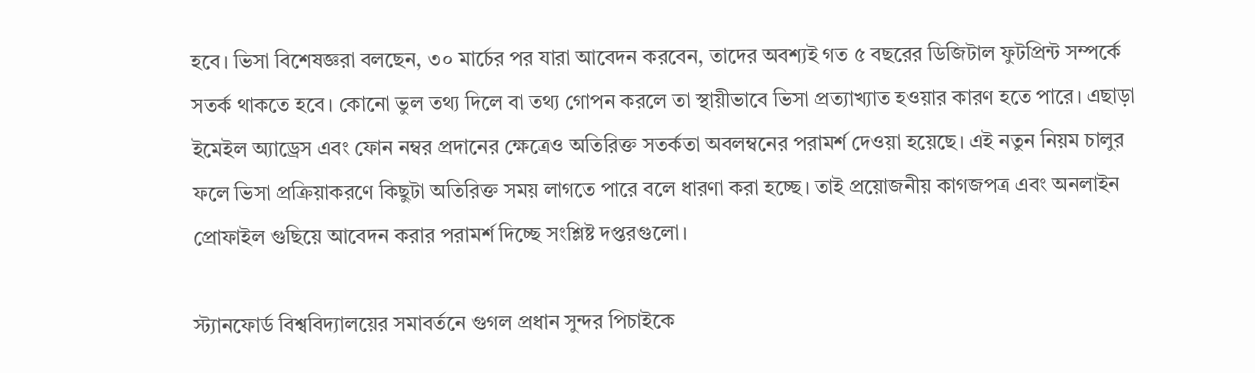হবে। ভিসা বিশেষজ্ঞরা বলছেন, ৩০ মার্চের পর যারা আবেদন করবেন, তাদের অবশ্যই গত ৫ বছরের ডিজিটাল ফুটপ্রিন্ট সম্পর্কে সতর্ক থাকতে হবে। কোনো ভুল তথ্য দিলে বা তথ্য গোপন করলে তা স্থায়ীভাবে ভিসা প্রত্যাখ্যাত হওয়ার কারণ হতে পারে। এছাড়া ইমেইল অ্যাড্রেস এবং ফোন নম্বর প্রদানের ক্ষেত্রেও অতিরিক্ত সতর্কতা অবলম্বনের পরামর্শ দেওয়া হয়েছে। এই নতুন নিয়ম চালুর ফলে ভিসা প্রক্রিয়াকরণে কিছুটা অতিরিক্ত সময় লাগতে পারে বলে ধারণা করা হচ্ছে। তাই প্রয়োজনীয় কাগজপত্র এবং অনলাইন প্রোফাইল গুছিয়ে আবেদন করার পরামর্শ দিচ্ছে সংশ্লিষ্ট দপ্তরগুলো।

স্ট্যানফোর্ড বিশ্ববিদ্যালয়ের সমাবর্তনে গুগল প্রধান সুন্দর পিচাইকে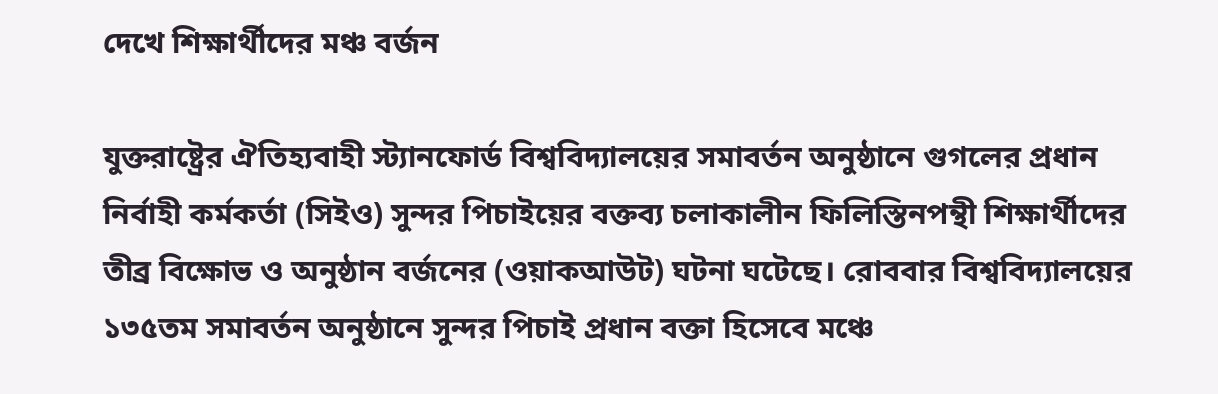দেখে শিক্ষার্থীদের মঞ্চ বর্জন

যুক্তরাষ্ট্রের ঐতিহ্যবাহী স্ট্যানফোর্ড বিশ্ববিদ্যালয়ের সমাবর্তন অনুষ্ঠানে গুগলের প্রধান নির্বাহী কর্মকর্তা (সিইও) সুন্দর পিচাইয়ের বক্তব্য চলাকালীন ফিলিস্তিনপন্থী শিক্ষার্থীদের তীব্র বিক্ষোভ ও অনুষ্ঠান বর্জনের (ওয়াকআউট) ঘটনা ঘটেছে। রোববার বিশ্ববিদ্যালয়ের ১৩৫তম সমাবর্তন অনুষ্ঠানে সুন্দর পিচাই প্রধান বক্তা হিসেবে মঞ্চে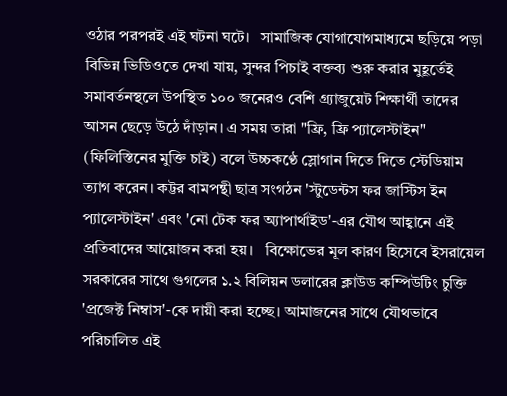ওঠার পরপরই এই ঘটনা ঘটে।   সামাজিক যোগাযোগমাধ্যমে ছড়িয়ে পড়া বিভিন্ন ভিডিওতে দেখা যায়, সুন্দর পিচাই বক্তব্য শুরু করার মুহূর্তেই সমাবর্তনস্থলে উপস্থিত ১০০ জনেরও বেশি গ্র্যাজুয়েট শিক্ষার্থী তাদের আসন ছেড়ে উঠে দাঁড়ান। এ সময় তারা "ফ্রি, ফ্রি প্যালেস্টাইন" (ফিলিস্তিনের মুক্তি চাই) বলে উচ্চকণ্ঠে স্লোগান দিতে দিতে স্টেডিয়াম ত্যাগ করেন। কট্টর বামপন্থী ছাত্র সংগঠন 'স্টুডেন্টস ফর জাস্টিস ইন প্যালেস্টাইন' এবং 'নো টেক ফর অ্যাপার্থাইড'-এর যৌথ আহ্বানে এই প্রতিবাদের আয়োজন করা হয়।   বিক্ষোভের মূল কারণ হিসেবে ইসরায়েল সরকারের সাথে গুগলের ১.২ বিলিয়ন ডলারের ক্লাউড কম্পিউটিং চুক্তি 'প্রজেক্ট নিম্বাস'-কে দায়ী করা হচ্ছে। আমাজনের সাথে যৌথভাবে পরিচালিত এই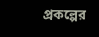প্রকল্পের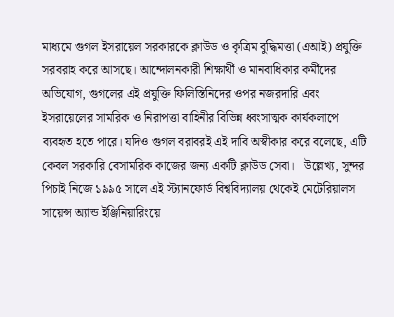মাধ্যমে গুগল ইসরায়েল সরকারকে ক্লাউড ও কৃত্রিম বুদ্ধিমত্তা (এআই) প্রযুক্তি সরবরাহ করে আসছে। আন্দোলনকারী শিক্ষার্থী ও মানবাধিকার কর্মীদের অভিযোগ, গুগলের এই প্রযুক্তি ফিলিস্তিনিদের ওপর নজরদারি এবং ইসরায়েলের সামরিক ও নিরাপত্তা বাহিনীর বিভিন্ন ধ্বংসাত্মক কার্যকলাপে ব্যবহৃত হতে পারে। যদিও গুগল বরাবরই এই দাবি অস্বীকার করে বলেছে, এটি কেবল সরকারি বেসামরিক কাজের জন্য একটি ক্লাউড সেবা।   উল্লেখ্য, সুন্দর পিচাই নিজে ১৯৯৫ সালে এই স্ট্যানফোর্ড বিশ্ববিদ্যালয় থেকেই মেটেরিয়ালস সায়েন্স অ্যান্ড ইঞ্জিনিয়ারিংয়ে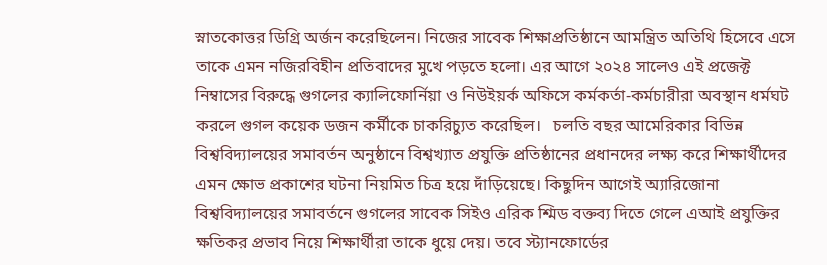স্নাতকোত্তর ডিগ্রি অর্জন করেছিলেন। নিজের সাবেক শিক্ষাপ্রতিষ্ঠানে আমন্ত্রিত অতিথি হিসেবে এসে তাকে এমন নজিরবিহীন প্রতিবাদের মুখে পড়তে হলো। এর আগে ২০২৪ সালেও এই প্রজেক্ট নিম্বাসের বিরুদ্ধে গুগলের ক্যালিফোর্নিয়া ও নিউইয়র্ক অফিসে কর্মকর্তা-কর্মচারীরা অবস্থান ধর্মঘট করলে গুগল কয়েক ডজন কর্মীকে চাকরিচ্যুত করেছিল।   চলতি বছর আমেরিকার বিভিন্ন বিশ্ববিদ্যালয়ের সমাবর্তন অনুষ্ঠানে বিশ্বখ্যাত প্রযুক্তি প্রতিষ্ঠানের প্রধানদের লক্ষ্য করে শিক্ষার্থীদের এমন ক্ষোভ প্রকাশের ঘটনা নিয়মিত চিত্র হয়ে দাঁড়িয়েছে। কিছুদিন আগেই অ্যারিজোনা বিশ্ববিদ্যালয়ের সমাবর্তনে গুগলের সাবেক সিইও এরিক শ্মিড বক্তব্য দিতে গেলে এআই প্রযুক্তির ক্ষতিকর প্রভাব নিয়ে শিক্ষার্থীরা তাকে ধুয়ে দেয়। তবে স্ট্যানফোর্ডের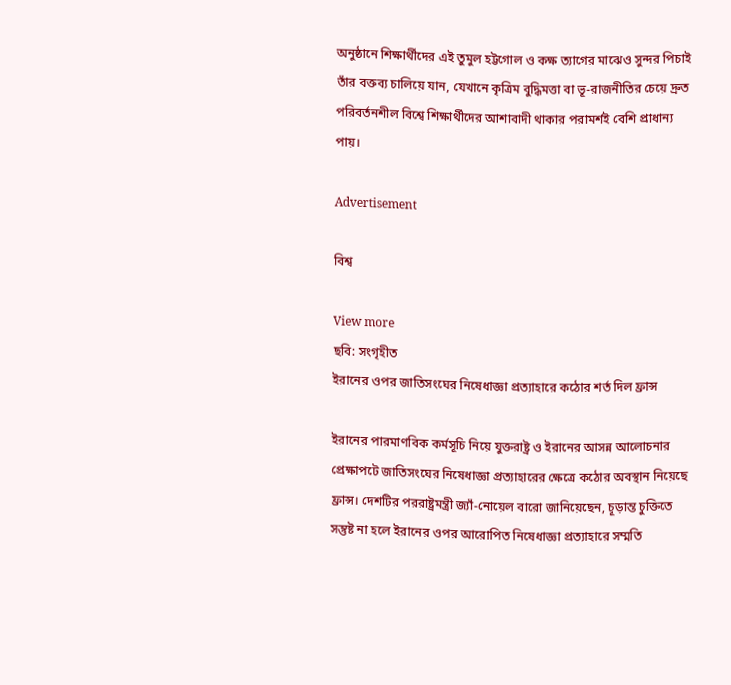অনুষ্ঠানে শিক্ষার্থীদের এই তুমুল হট্টগোল ও কক্ষ ত্যাগের মাঝেও সুন্দর পিচাই তাঁর বক্তব্য চালিয়ে যান, যেখানে কৃত্রিম বুদ্ধিমত্তা বা ভূ-রাজনীতির চেয়ে দ্রুত পরিবর্তনশীল বিশ্বে শিক্ষার্থীদের আশাবাদী থাকার পরামর্শই বেশি প্রাধান্য পায়।

Advertisement

বিশ্ব

View more
ছবি: সংগৃহীত
ইরানের ওপর জাতিসংঘের নিষেধাজ্ঞা প্রত্যাহারে কঠোর শর্ত দিল ফ্রান্স

ইরানের পারমাণবিক কর্মসূচি নিয়ে যুক্তরাষ্ট্র ও ইরানের আসন্ন আলোচনার প্রেক্ষাপটে জাতিসংঘের নিষেধাজ্ঞা প্রত্যাহারের ক্ষেত্রে কঠোর অবস্থান নিয়েছে ফ্রান্স। দেশটির পররাষ্ট্রমন্ত্রী জ্যাঁ-নোয়েল বারো জানিয়েছেন, চূড়ান্ত চুক্তিতে সন্তুষ্ট না হলে ইরানের ওপর আরোপিত নিষেধাজ্ঞা প্রত্যাহারে সম্মতি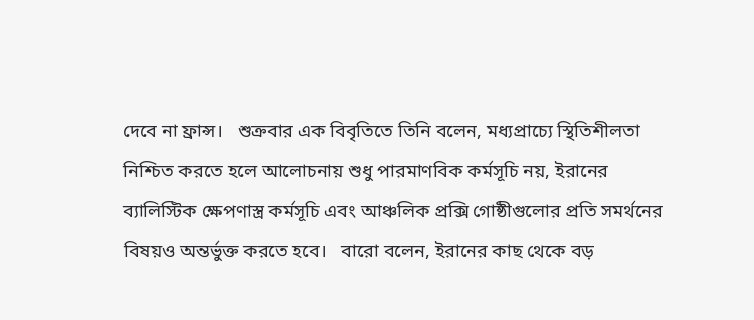দেবে না ফ্রান্স।   শুক্রবার এক বিবৃতিতে তিনি বলেন, মধ্যপ্রাচ্যে স্থিতিশীলতা নিশ্চিত করতে হলে আলোচনায় শুধু পারমাণবিক কর্মসূচি নয়, ইরানের ব্যালিস্টিক ক্ষেপণাস্ত্র কর্মসূচি এবং আঞ্চলিক প্রক্সি গোষ্ঠীগুলোর প্রতি সমর্থনের বিষয়ও অন্তর্ভুক্ত করতে হবে।   বারো বলেন, ইরানের কাছ থেকে বড়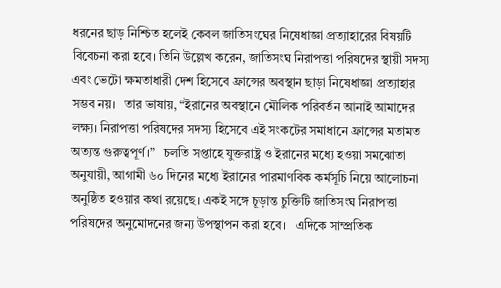ধরনের ছাড় নিশ্চিত হলেই কেবল জাতিসংঘের নিষেধাজ্ঞা প্রত্যাহারের বিষয়টি বিবেচনা করা হবে। তিনি উল্লেখ করেন, জাতিসংঘ নিরাপত্তা পরিষদের স্থায়ী সদস্য এবং ভেটো ক্ষমতাধারী দেশ হিসেবে ফ্রান্সের অবস্থান ছাড়া নিষেধাজ্ঞা প্রত্যাহার সম্ভব নয়।   তার ভাষায়, “ইরানের অবস্থানে মৌলিক পরিবর্তন আনাই আমাদের লক্ষ্য। নিরাপত্তা পরিষদের সদস্য হিসেবে এই সংকটের সমাধানে ফ্রান্সের মতামত অত্যন্ত গুরুত্বপূর্ণ।”   চলতি সপ্তাহে যুক্তরাষ্ট্র ও ইরানের মধ্যে হওয়া সমঝোতা অনুযায়ী, আগামী ৬০ দিনের মধ্যে ইরানের পারমাণবিক কর্মসূচি নিয়ে আলোচনা অনুষ্ঠিত হওয়ার কথা রয়েছে। একই সঙ্গে চূড়ান্ত চুক্তিটি জাতিসংঘ নিরাপত্তা পরিষদের অনুমোদনের জন্য উপস্থাপন করা হবে।   এদিকে সাম্প্রতিক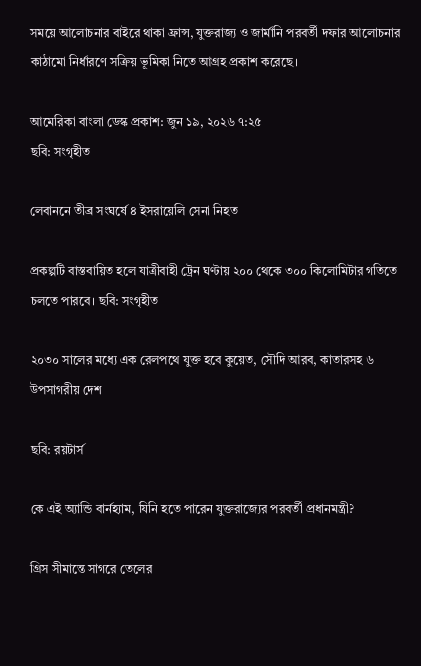সময়ে আলোচনার বাইরে থাকা ফ্রান্স, যুক্তরাজ্য ও জার্মানি পরবর্তী দফার আলোচনার কাঠামো নির্ধারণে সক্রিয় ভূমিকা নিতে আগ্রহ প্রকাশ করেছে।

আমেরিকা বাংলা ডেস্ক প্রকাশ: জুন ১৯, ২০২৬ ৭:২৫
ছবি: সংগৃহীত

লেবাননে তীব্র সংঘর্ষে ৪ ইসরায়েলি সেনা নিহত

প্রকল্পটি বাস্তবায়িত হলে যাত্রীবাহী ট্রেন ঘণ্টায় ২০০ থেকে ৩০০ কিলোমিটার গতিতে চলতে পারবে। ছবি: সংগৃহীত

২০৩০ সালের মধ্যে এক রেলপথে যুক্ত হবে কুয়েত, সৌদি আরব, কাতারসহ ৬ উপসাগরীয় দেশ

ছবি: রয়টার্স

কে এই অ্যান্ডি বার্নহ্যাম, যিনি হতে পারেন যুক্তরাজ্যের পরবর্তী প্রধানমন্ত্রী?

গ্রিস সীমান্তে সাগরে তেলের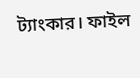ট্যাংকার। ফাইল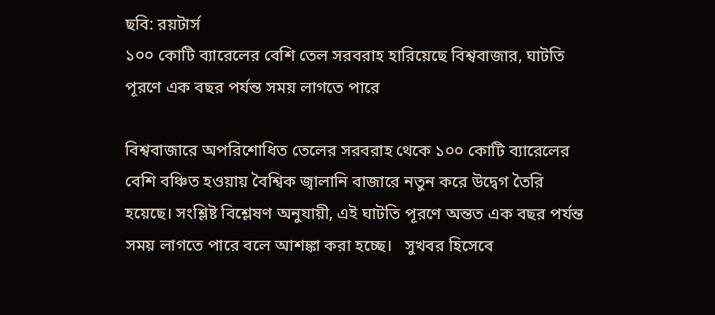ছবি: রয়টার্স
১০০ কোটি ব্যারেলের বেশি তেল সরবরাহ হারিয়েছে বিশ্ববাজার, ঘাটতি পূরণে এক বছর পর্যন্ত সময় লাগতে পারে

বিশ্ববাজারে অপরিশোধিত তেলের সরবরাহ থেকে ১০০ কোটি ব্যারেলের বেশি বঞ্চিত হওয়ায় বৈশ্বিক জ্বালানি বাজারে নতুন করে উদ্বেগ তৈরি হয়েছে। সংশ্লিষ্ট বিশ্লেষণ অনুযায়ী, এই ঘাটতি পূরণে অন্তত এক বছর পর্যন্ত সময় লাগতে পারে বলে আশঙ্কা করা হচ্ছে।   সুখবর হিসেবে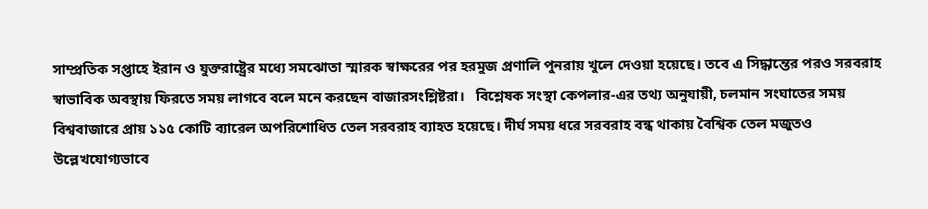সাম্প্রতিক সপ্তাহে ইরান ও যুক্তরাষ্ট্রের মধ্যে সমঝোতা স্মারক স্বাক্ষরের পর হরমুজ প্রণালি পুনরায় খুলে দেওয়া হয়েছে। তবে এ সিদ্ধান্তের পরও সরবরাহ স্বাভাবিক অবস্থায় ফিরতে সময় লাগবে বলে মনে করছেন বাজারসংশ্লিষ্টরা।   বিশ্লেষক সংস্থা কেপলার-এর তথ্য অনুযায়ী, চলমান সংঘাতের সময় বিশ্ববাজারে প্রায় ১১৫ কোটি ব্যারেল অপরিশোধিত তেল সরবরাহ ব্যাহত হয়েছে। দীর্ঘ সময় ধরে সরবরাহ বন্ধ থাকায় বৈশ্বিক তেল মজুতও উল্লেখযোগ্যভাবে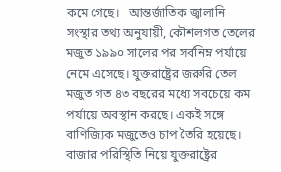কমে গেছে।   আন্তর্জাতিক জ্বালানি সংস্থার তথ্য অনুযায়ী, কৌশলগত তেলের মজুত ১৯৯০ সালের পর সর্বনিম্ন পর্যায়ে নেমে এসেছে। যুক্তরাষ্ট্রের জরুরি তেল মজুত গত ৪৩ বছরের মধ্যে সবচেয়ে কম পর্যায়ে অবস্থান করছে। একই সঙ্গে বাণিজ্যিক মজুতেও চাপ তৈরি হয়েছে।   বাজার পরিস্থিতি নিয়ে যুক্তরাষ্ট্রের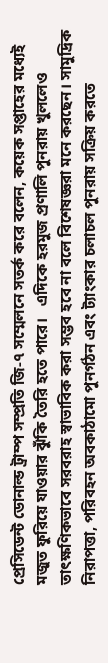প্রেসিডেন্ট ডোনাল্ড ট্রাম্প সম্প্রতি জি-৭ সম্মেলনে সতর্ক করে বলেন, কয়েক সপ্তাহের মধ্যেই মজুত ফুরিয়ে যাওয়ার ঝুঁকি তৈরি হতে পারে।   এদিকে হরমুজ প্রণালি পুনরায় খুললেও তাৎক্ষণিকভাবে সরবরাহ স্বাভাবিক করা সম্ভব হবে না বলে বিশেষজ্ঞরা মনে করছেন। সামুদ্রিক নিরাপত্তা, পরিবহন অবকাঠামো পুনর্গঠন এবং ট্যাংকার চলাচল পুনরায় সক্রিয় করতে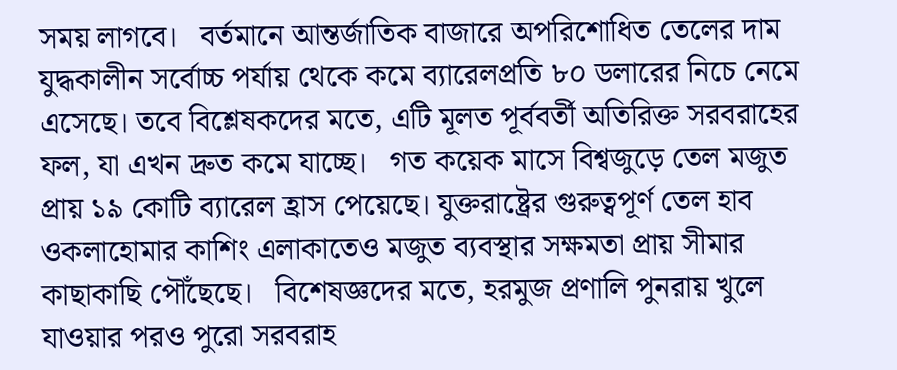সময় লাগবে।   বর্তমানে আন্তর্জাতিক বাজারে অপরিশোধিত তেলের দাম যুদ্ধকালীন সর্বোচ্চ পর্যায় থেকে কমে ব্যারেলপ্রতি ৮০ ডলারের নিচে নেমে এসেছে। তবে বিশ্লেষকদের মতে, এটি মূলত পূর্ববর্তী অতিরিক্ত সরবরাহের ফল, যা এখন দ্রুত কমে যাচ্ছে।   গত কয়েক মাসে বিশ্বজুড়ে তেল মজুত প্রায় ১৯ কোটি ব্যারেল হ্রাস পেয়েছে। যুক্তরাষ্ট্রের গুরুত্বপূর্ণ তেল হাব ওকলাহোমার কাশিং এলাকাতেও মজুত ব্যবস্থার সক্ষমতা প্রায় সীমার কাছাকাছি পৌঁছেছে।   বিশেষজ্ঞদের মতে, হরমুজ প্রণালি পুনরায় খুলে যাওয়ার পরও পুরো সরবরাহ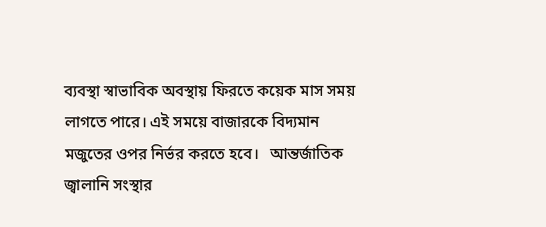ব্যবস্থা স্বাভাবিক অবস্থায় ফিরতে কয়েক মাস সময় লাগতে পারে। এই সময়ে বাজারকে বিদ্যমান মজুতের ওপর নির্ভর করতে হবে।   আন্তর্জাতিক জ্বালানি সংস্থার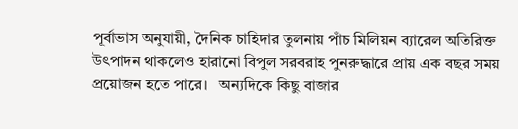পূর্বাভাস অনুযায়ী, দৈনিক চাহিদার তুলনায় পাঁচ মিলিয়ন ব্যারেল অতিরিক্ত উৎপাদন থাকলেও হারানো বিপুল সরবরাহ পুনরুদ্ধারে প্রায় এক বছর সময় প্রয়োজন হতে পারে।   অন্যদিকে কিছু বাজার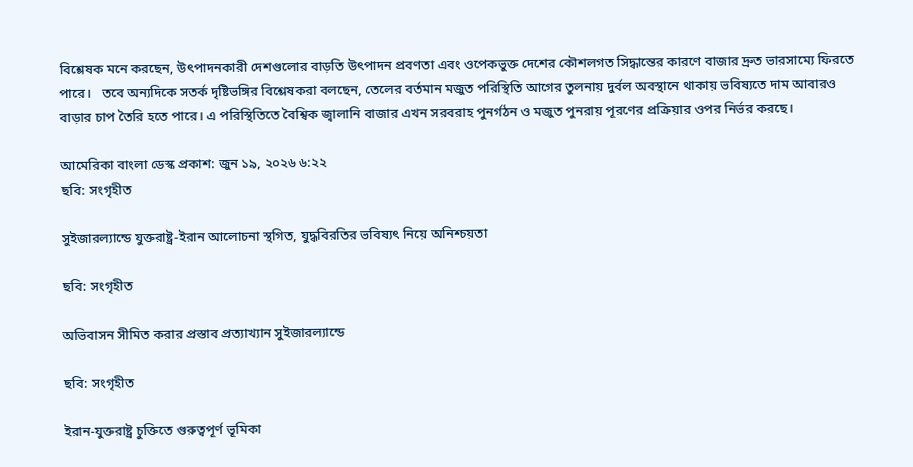বিশ্লেষক মনে করছেন, উৎপাদনকারী দেশগুলোর বাড়তি উৎপাদন প্রবণতা এবং ওপেকভুক্ত দেশের কৌশলগত সিদ্ধান্তের কারণে বাজার দ্রুত ভারসাম্যে ফিরতে পারে।   তবে অন্যদিকে সতর্ক দৃষ্টিভঙ্গির বিশ্লেষকরা বলছেন, তেলের বর্তমান মজুত পরিস্থিতি আগের তুলনায় দুর্বল অবস্থানে থাকায় ভবিষ্যতে দাম আবারও বাড়ার চাপ তৈরি হতে পারে। এ পরিস্থিতিতে বৈশ্বিক জ্বালানি বাজার এখন সরবরাহ পুনর্গঠন ও মজুত পুনরায় পূরণের প্রক্রিয়ার ওপর নির্ভর করছে।

আমেরিকা বাংলা ডেস্ক প্রকাশ: জুন ১৯, ২০২৬ ৬:২২
ছবি: সংগৃহীত

সুইজারল্যান্ডে যুক্তরাষ্ট্র-ইরান আলোচনা স্থগিত, যুদ্ধবিরতির ভবিষ্যৎ নিয়ে অনিশ্চয়তা

ছবি: সংগৃহীত

অভিবাসন সীমিত করার প্রস্তাব প্রত্যাখ্যান সুইজারল্যান্ডে

ছবি: সংগৃহীত

ইরান-যুক্তরাষ্ট্র চুক্তিতে গুরুত্বপূর্ণ ভূমিকা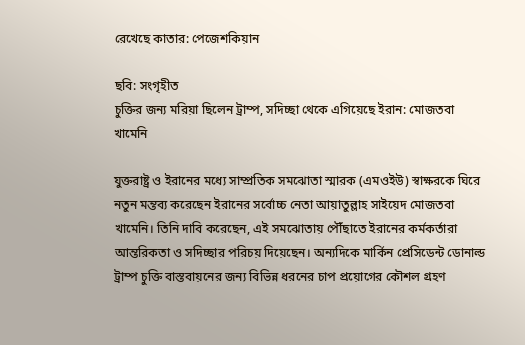রেখেছে কাতার: পেজেশকিয়ান

ছবি: সংগৃহীত
চুক্তির জন্য মরিয়া ছিলেন ট্রাম্প, সদিচ্ছা থেকে এগিয়েছে ইরান: মোজতবা খামেনি

যুক্তরাষ্ট্র ও ইরানের মধ্যে সাম্প্রতিক সমঝোতা স্মারক (এমওইউ) স্বাক্ষরকে ঘিরে নতুন মন্তব্য করেছেন ইরানের সর্বোচ্চ নেতা আয়াতুল্লাহ সাইয়েদ মোজতবা খামেনি। তিনি দাবি করেছেন, এই সমঝোতায় পৌঁছাতে ইরানের কর্মকর্তারা আন্তরিকতা ও সদিচ্ছার পরিচয় দিয়েছেন। অন্যদিকে মার্কিন প্রেসিডেন্ট ডোনাল্ড ট্রাম্প চুক্তি বাস্তবায়নের জন্য বিভিন্ন ধরনের চাপ প্রয়োগের কৌশল গ্রহণ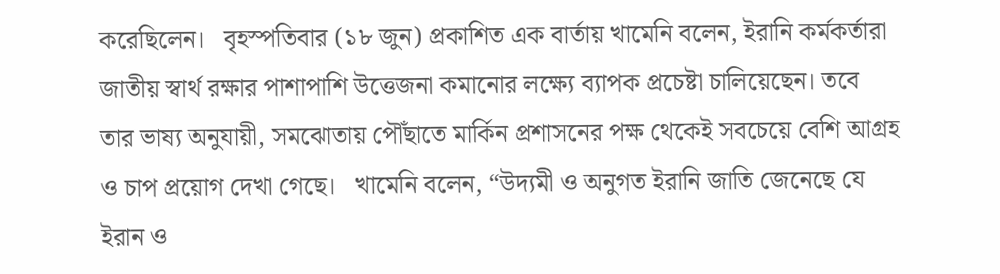করেছিলেন।   বৃহস্পতিবার (১৮ জুন) প্রকাশিত এক বার্তায় খামেনি বলেন, ইরানি কর্মকর্তারা জাতীয় স্বার্থ রক্ষার পাশাপাশি উত্তেজনা কমানোর লক্ষ্যে ব্যাপক প্রচেষ্টা চালিয়েছেন। তবে তার ভাষ্য অনুযায়ী, সমঝোতায় পৌঁছাতে মার্কিন প্রশাসনের পক্ষ থেকেই সবচেয়ে বেশি আগ্রহ ও চাপ প্রয়োগ দেখা গেছে।   খামেনি বলেন, “উদ্যমী ও অনুগত ইরানি জাতি জেনেছে যে ইরান ও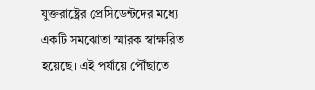যুক্তরাষ্ট্রের প্রেসিডেন্টদের মধ্যে একটি সমঝোতা স্মারক স্বাক্ষরিত হয়েছে। এই পর্যায়ে পৌঁছাতে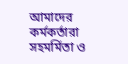আমাদের কর্মকর্তারা সহমর্মিতা ও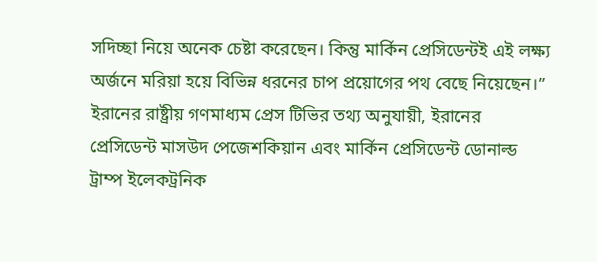সদিচ্ছা নিয়ে অনেক চেষ্টা করেছেন। কিন্তু মার্কিন প্রেসিডেন্টই এই লক্ষ্য অর্জনে মরিয়া হয়ে বিভিন্ন ধরনের চাপ প্রয়োগের পথ বেছে নিয়েছেন।”   ইরানের রাষ্ট্রীয় গণমাধ্যম প্রেস টিভির তথ্য অনুযায়ী, ইরানের প্রেসিডেন্ট মাসউদ পেজেশকিয়ান এবং মার্কিন প্রেসিডেন্ট ডোনাল্ড ট্রাম্প ইলেকট্রনিক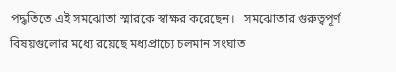পদ্ধতিতে এই সমঝোতা স্মারকে স্বাক্ষর করেছেন।   সমঝোতার গুরুত্বপূর্ণ বিষয়গুলোর মধ্যে রয়েছে মধ্যপ্রাচ্যে চলমান সংঘাত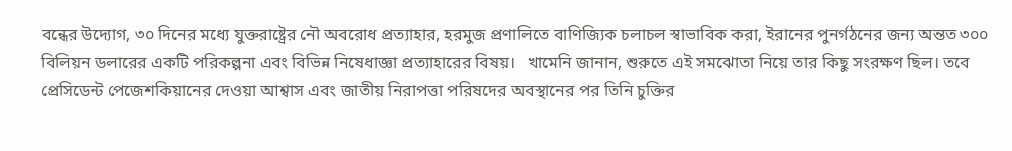বন্ধের উদ্যোগ, ৩০ দিনের মধ্যে যুক্তরাষ্ট্রের নৌ অবরোধ প্রত্যাহার, হরমুজ প্রণালিতে বাণিজ্যিক চলাচল স্বাভাবিক করা, ইরানের পুনর্গঠনের জন্য অন্তত ৩০০ বিলিয়ন ডলারের একটি পরিকল্পনা এবং বিভিন্ন নিষেধাজ্ঞা প্রত্যাহারের বিষয়।   খামেনি জানান, শুরুতে এই সমঝোতা নিয়ে তার কিছু সংরক্ষণ ছিল। তবে প্রেসিডেন্ট পেজেশকিয়ানের দেওয়া আশ্বাস এবং জাতীয় নিরাপত্তা পরিষদের অবস্থানের পর তিনি চুক্তির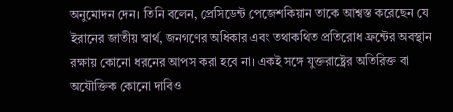অনুমোদন দেন। তিনি বলেন, প্রেসিডেন্ট পেজেশকিয়ান তাকে আশ্বস্ত করেছেন যে ইরানের জাতীয় স্বার্থ, জনগণের অধিকার এবং তথাকথিত প্রতিরোধ ফ্রন্টের অবস্থান রক্ষায় কোনো ধরনের আপস করা হবে না। একই সঙ্গে যুক্তরাষ্ট্রের অতিরিক্ত বা অযৌক্তিক কোনো দাবিও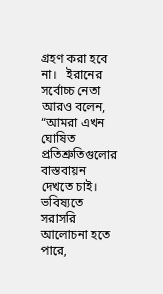গ্রহণ করা হবে না।   ইরানের সর্বোচ্চ নেতা আরও বলেন, “আমরা এখন ঘোষিত প্রতিশ্রুতিগুলোর বাস্তবায়ন দেখতে চাই। ভবিষ্যতে সরাসরি আলোচনা হতে পারে,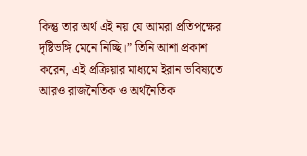কিন্তু তার অর্থ এই নয় যে আমরা প্রতিপক্ষের দৃষ্টিভঙ্গি মেনে নিচ্ছি।” তিনি আশা প্রকাশ করেন, এই প্রক্রিয়ার মাধ্যমে ইরান ভবিষ্যতে আরও রাজনৈতিক ও অর্থনৈতিক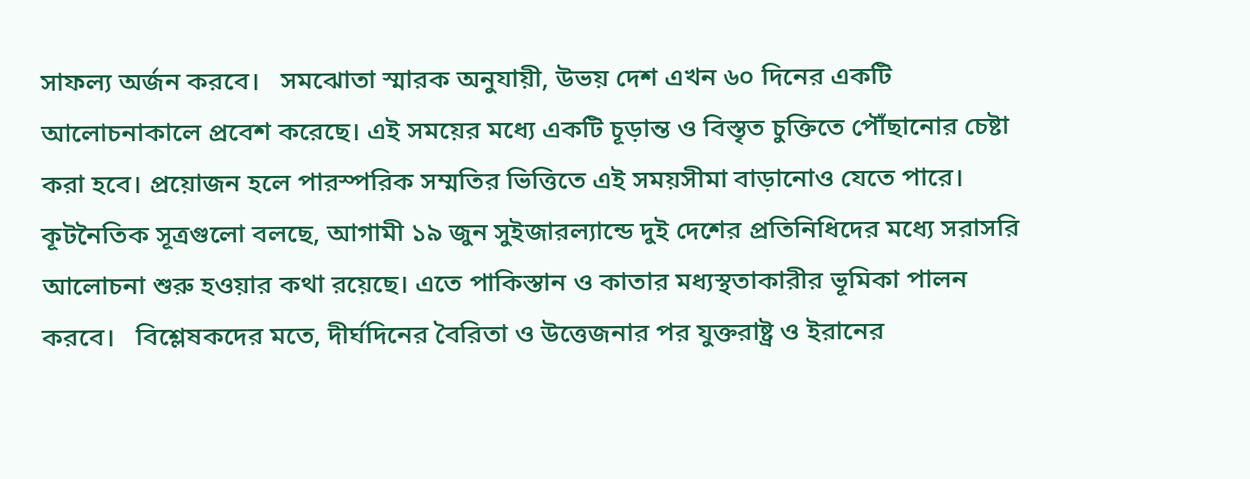সাফল্য অর্জন করবে।   সমঝোতা স্মারক অনুযায়ী, উভয় দেশ এখন ৬০ দিনের একটি আলোচনাকালে প্রবেশ করেছে। এই সময়ের মধ্যে একটি চূড়ান্ত ও বিস্তৃত চুক্তিতে পৌঁছানোর চেষ্টা করা হবে। প্রয়োজন হলে পারস্পরিক সম্মতির ভিত্তিতে এই সময়সীমা বাড়ানোও যেতে পারে। কূটনৈতিক সূত্রগুলো বলছে, আগামী ১৯ জুন সুইজারল্যান্ডে দুই দেশের প্রতিনিধিদের মধ্যে সরাসরি আলোচনা শুরু হওয়ার কথা রয়েছে। এতে পাকিস্তান ও কাতার মধ্যস্থতাকারীর ভূমিকা পালন করবে।   বিশ্লেষকদের মতে, দীর্ঘদিনের বৈরিতা ও উত্তেজনার পর যুক্তরাষ্ট্র ও ইরানের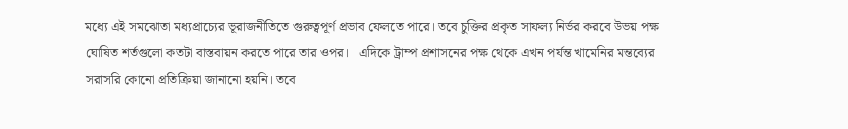মধ্যে এই সমঝোতা মধ্যপ্রাচ্যের ভূরাজনীতিতে গুরুত্বপূর্ণ প্রভাব ফেলতে পারে। তবে চুক্তির প্রকৃত সাফল্য নির্ভর করবে উভয় পক্ষ ঘোষিত শর্তগুলো কতটা বাস্তবায়ন করতে পারে তার ওপর।   এদিকে ট্রাম্প প্রশাসনের পক্ষ থেকে এখন পর্যন্ত খামেনির মন্তব্যের সরাসরি কোনো প্রতিক্রিয়া জানানো হয়নি। তবে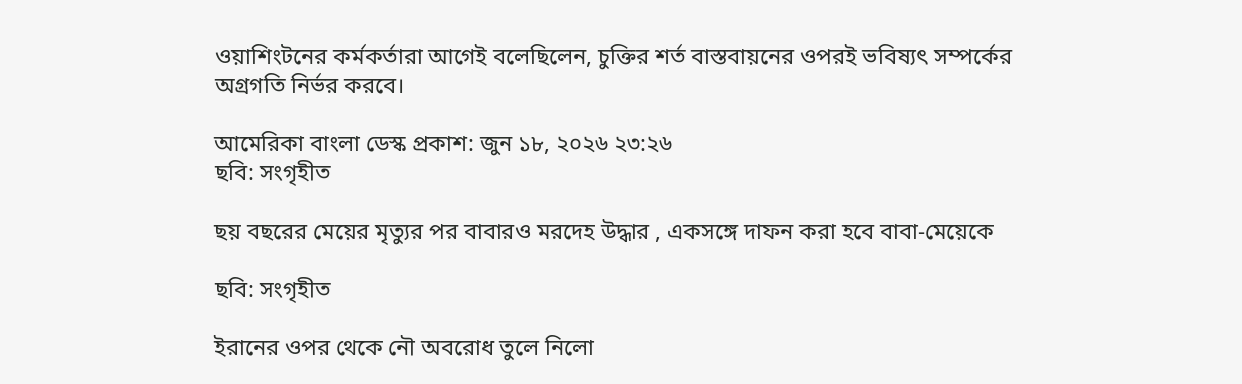ওয়াশিংটনের কর্মকর্তারা আগেই বলেছিলেন, চুক্তির শর্ত বাস্তবায়নের ওপরই ভবিষ্যৎ সম্পর্কের অগ্রগতি নির্ভর করবে।

আমেরিকা বাংলা ডেস্ক প্রকাশ: জুন ১৮, ২০২৬ ২৩:২৬
ছবি: সংগৃহীত

ছয় বছরের মেয়ের মৃত্যুর পর বাবারও মরদেহ উদ্ধার , একসঙ্গে দাফন করা হবে বাবা-মেয়েকে

ছবি: সংগৃহীত

ইরানের ওপর থেকে নৌ অবরোধ তুলে নিলো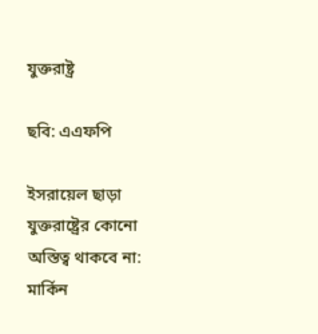যুক্তরাষ্ট্র

ছবি: এএফপি

ইসরায়েল ছাড়া যুক্তরাষ্ট্রের কোনো অস্তিত্ব থাকবে না: মার্কিন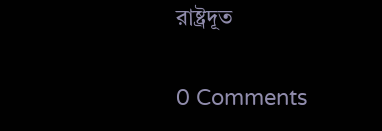রাষ্ট্রদূত

0 Comments